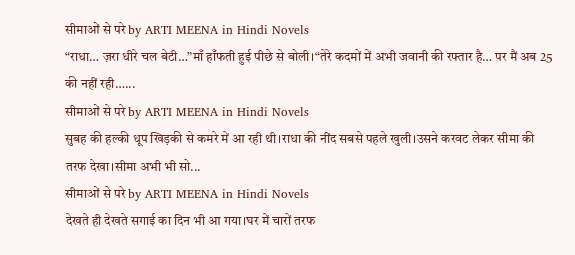सीमाओं से परे by ARTI MEENA in Hindi Novels
“राधा… ज़रा धीरे चल बेटी…”माँ हाँफती हुई पीछे से बोली।“तेरे कदमों में अभी जवानी की रफ्तार है… पर मैं अब 25 की नहीं रही…...
सीमाओं से परे by ARTI MEENA in Hindi Novels
सुबह की हल्की धूप खिड़की से कमरे में आ रही थी।राधा की नींद सबसे पहले खुली।उसने करवट लेकर सीमा की तरफ देखा।सीमा अभी भी सो...
सीमाओं से परे by ARTI MEENA in Hindi Novels
देखते ही देखते सगाई का दिन भी आ गया।घर में चारों तरफ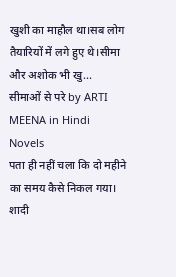खुशी का माहौल था।सब लोग तैयारियों में लगे हुए थे।सीमा और अशोक भी खु...
सीमाओं से परे by ARTI MEENA in Hindi Novels
पता ही नहीं चला कि दो महीने का समय कैसे निकल गया। शादी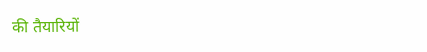की तैयारियों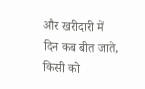और खरीदारी में दिन कब बीत जाते, किसी को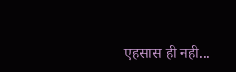एहसास ही नही...